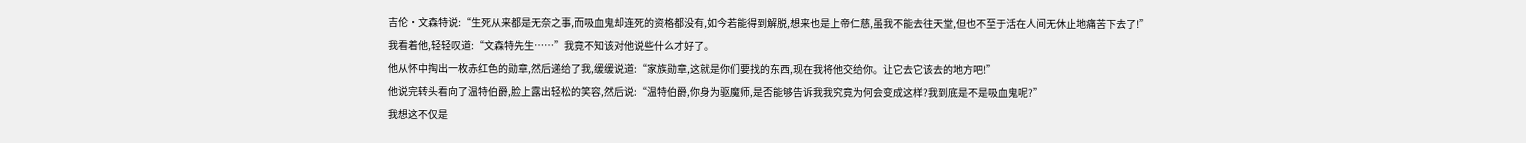吉伦・文森特说:“生死从来都是无奈之事,而吸血鬼却连死的资格都没有,如今若能得到解脱,想来也是上帝仁慈,虽我不能去往天堂,但也不至于活在人间无休止地痛苦下去了!”
我看着他,轻轻叹道:“文森特先生……”我竟不知该对他说些什么才好了。
他从怀中掏出一枚赤红色的勋章,然后递给了我,缓缓说道:“家族勋章,这就是你们要找的东西,现在我将他交给你。让它去它该去的地方吧!”
他说完转头看向了温特伯爵,脸上露出轻松的笑容,然后说:“温特伯爵,你身为驱魔师,是否能够告诉我我究竟为何会变成这样?我到底是不是吸血鬼呢?”
我想这不仅是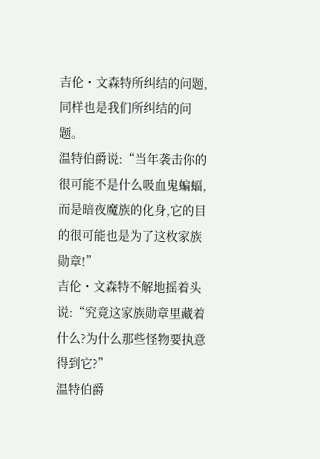吉伦・文森特所纠结的问题,同样也是我们所纠结的问题。
温特伯爵说:“当年袭击你的很可能不是什么吸血鬼蝙蝠,而是暗夜魔族的化身,它的目的很可能也是为了这枚家族勋章!”
吉伦・文森特不解地摇着头说:“究竟这家族勋章里藏着什么?为什么那些怪物要执意得到它?”
温特伯爵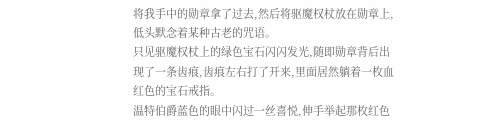将我手中的勋章拿了过去,然后将驱魔权杖放在勋章上,低头默念着某种古老的咒语。
只见驱魔权杖上的绿色宝石闪闪发光,随即勋章背后出现了一条齿痕,齿痕左右打了开来,里面居然躺着一枚血红色的宝石戒指。
温特伯爵蓝色的眼中闪过一丝喜悦,伸手举起那枚红色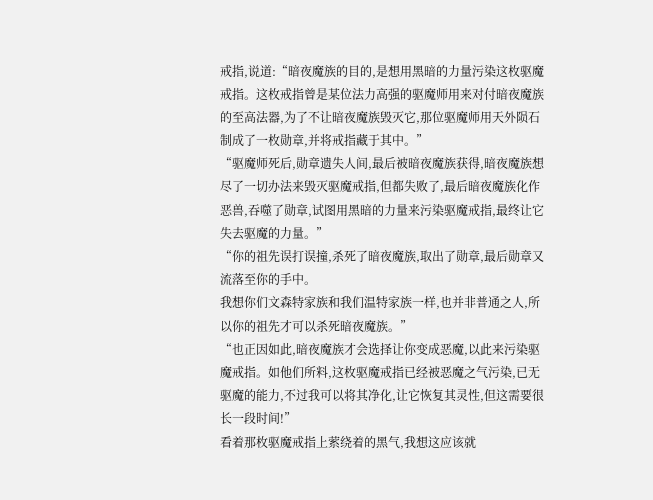戒指,说道:“暗夜魔族的目的,是想用黑暗的力量污染这枚驱魔戒指。这枚戒指曾是某位法力高强的驱魔师用来对付暗夜魔族的至高法器,为了不让暗夜魔族毁灭它,那位驱魔师用天外陨石制成了一枚勋章,并将戒指藏于其中。”
“驱魔师死后,勋章遗失人间,最后被暗夜魔族获得,暗夜魔族想尽了一切办法来毁灭驱魔戒指,但都失败了,最后暗夜魔族化作恶兽,吞噬了勋章,试图用黑暗的力量来污染驱魔戒指,最终让它失去驱魔的力量。”
“你的祖先误打误撞,杀死了暗夜魔族,取出了勋章,最后勋章又流落至你的手中。
我想你们文森特家族和我们温特家族一样,也并非普通之人,所以你的祖先才可以杀死暗夜魔族。”
“也正因如此,暗夜魔族才会选择让你变成恶魔,以此来污染驱魔戒指。如他们所料,这枚驱魔戒指已经被恶魔之气污染,已无驱魔的能力,不过我可以将其净化,让它恢复其灵性,但这需要很长一段时间!”
看着那枚驱魔戒指上萦绕着的黑气,我想这应该就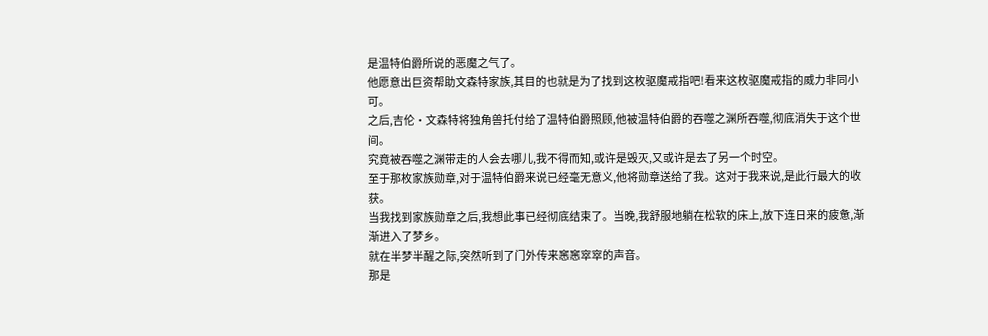是温特伯爵所说的恶魔之气了。
他愿意出巨资帮助文森特家族,其目的也就是为了找到这枚驱魔戒指吧!看来这枚驱魔戒指的威力非同小可。
之后,吉伦・文森特将独角兽托付给了温特伯爵照顾,他被温特伯爵的吞噬之渊所吞噬,彻底消失于这个世间。
究竟被吞噬之渊带走的人会去哪儿,我不得而知,或许是毁灭,又或许是去了另一个时空。
至于那枚家族勋章,对于温特伯爵来说已经毫无意义,他将勋章送给了我。这对于我来说,是此行最大的收获。
当我找到家族勋章之后,我想此事已经彻底结束了。当晚,我舒服地躺在松软的床上,放下连日来的疲惫,渐渐进入了梦乡。
就在半梦半醒之际,突然听到了门外传来窸窸窣窣的声音。
那是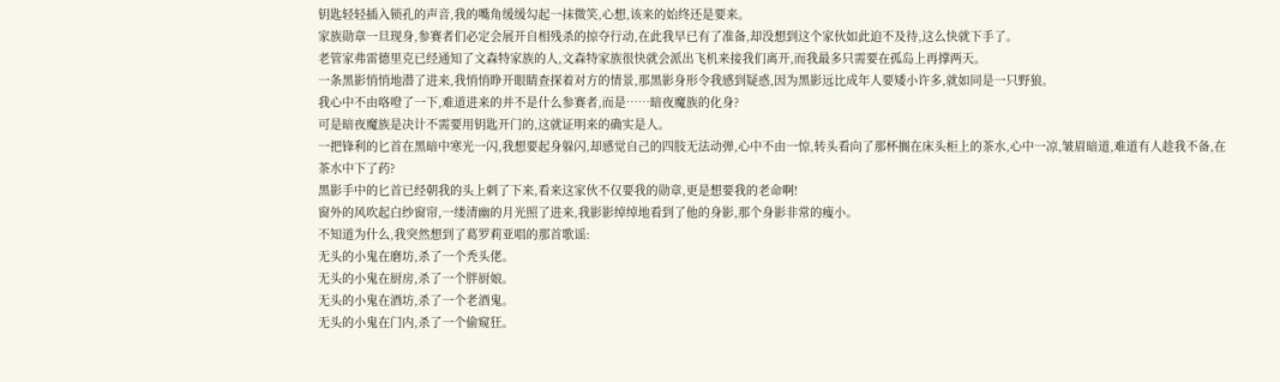钥匙轻轻插入锁孔的声音,我的嘴角缓缓勾起一抹微笑,心想,该来的始终还是要来。
家族勋章一旦现身,参赛者们必定会展开自相残杀的掠夺行动,在此我早已有了准备,却没想到这个家伙如此迫不及待,这么快就下手了。
老管家弗雷德里克已经通知了文森特家族的人,文森特家族很快就会派出飞机来接我们离开,而我最多只需要在孤岛上再撑两天。
一条黑影悄悄地潜了进来,我悄悄睁开眼睛查探着对方的情景,那黑影身形令我感到疑惑,因为黑影远比成年人要矮小许多,就如同是一只野狼。
我心中不由咯噔了一下,难道进来的并不是什么参赛者,而是……暗夜魔族的化身?
可是暗夜魔族是决计不需要用钥匙开门的,这就证明来的确实是人。
一把锋利的匕首在黑暗中寒光一闪,我想要起身躲闪,却感觉自己的四肢无法动弹,心中不由一惊,转头看向了那杯搁在床头柜上的茶水,心中一凉,皱眉暗道,难道有人趁我不备,在茶水中下了药?
黑影手中的匕首已经朝我的头上刺了下来,看来这家伙不仅要我的勋章,更是想要我的老命啊!
窗外的风吹起白纱窗帘,一缕清幽的月光照了进来,我影影绰绰地看到了他的身影,那个身影非常的瘦小。
不知道为什么,我突然想到了葛罗莉亚唱的那首歌谣:
无头的小鬼在磨坊,杀了一个秃头佬。
无头的小鬼在厨房,杀了一个胖厨娘。
无头的小鬼在酒坊,杀了一个老酒鬼。
无头的小鬼在门内,杀了一个偷窥狂。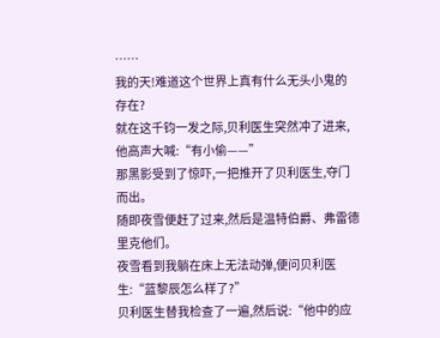……
我的天!难道这个世界上真有什么无头小鬼的存在?
就在这千钧一发之际,贝利医生突然冲了进来,他高声大喊:“有小偷——”
那黑影受到了惊吓,一把推开了贝利医生,夺门而出。
随即夜雪便赶了过来,然后是温特伯爵、弗雷德里克他们。
夜雪看到我躺在床上无法动弹,便问贝利医生:“蓝黎辰怎么样了?”
贝利医生替我检查了一遍,然后说:“他中的应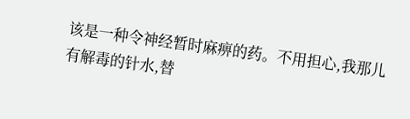该是一种令神经暂时麻痹的药。不用担心,我那儿有解毒的针水,替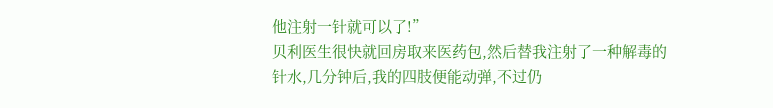他注射一针就可以了!”
贝利医生很快就回房取来医药包,然后替我注射了一种解毒的针水,几分钟后,我的四肢便能动弹,不过仍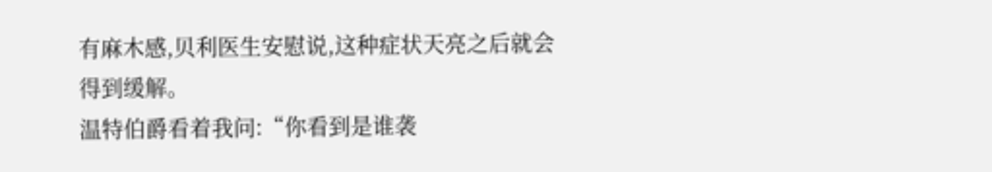有麻木感,贝利医生安慰说,这种症状天亮之后就会得到缓解。
温特伯爵看着我问:“你看到是谁袭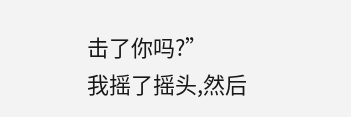击了你吗?”
我摇了摇头,然后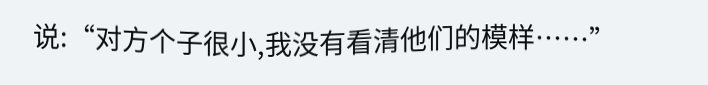说:“对方个子很小,我没有看清他们的模样……”